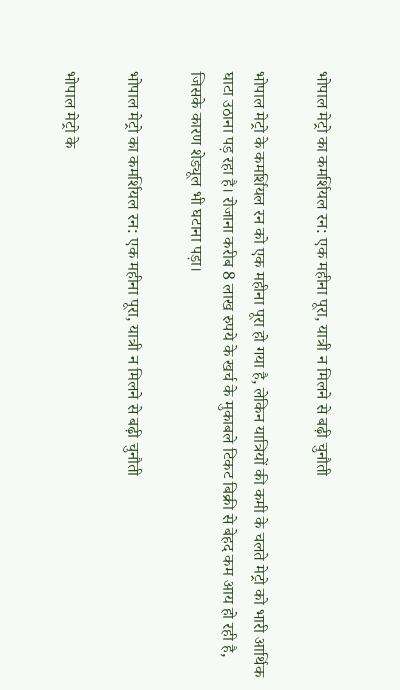भोपाल मेट्रो का कमर्शियल रन: एक महीना पूरा, यात्री न मिलने से बढ़ी चुनौती

भोपाल मेट्रो के कमर्शियल रन को एक महीना पूरा हो गया है, लेकिन यात्रियों की कमी के चलते मेट्रो को भारी आर्थिक घाटा उठाना पड़ रहा है। रोजाना करीब 8 लाख रुपये के खर्च के मुकाबले टिकट बिक्री से बेहद कम आय हो रही है, जिसके कारण शेड्यूल भी घटाना पड़ा।

भोपाल मेट्रो का कमर्शियल रन: एक महीना पूरा, यात्री न मिलने से बढ़ी चुनौती

भोपाल मेट्रो के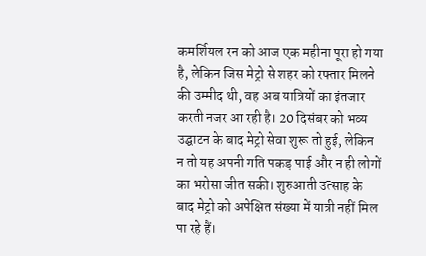कमर्शियल रन को आज एक महीना पूरा हो गया है, लेकिन जिस मेट्रो से शहर को रफ्तार मिलने की उम्मीद थी, वह अब यात्रियों का इंतजार करती नजर आ रही है। 20 दिसंबर को भव्य उद्घाटन के बाद मेट्रो सेवा शुरू तो हुई, लेकिन न तो यह अपनी गति पकड़ पाई और न ही लोगों का भरोसा जीत सकी। शुरुआती उत्साह के बाद मेट्रो को अपेक्षित संख्या में यात्री नहीं मिल पा रहे हैं।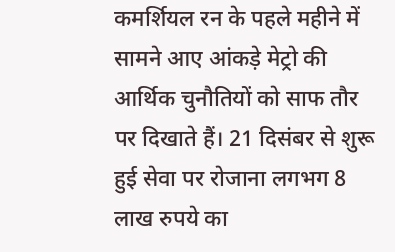कमर्शियल रन के पहले महीने में सामने आए आंकड़े मेट्रो की आर्थिक चुनौतियों को साफ तौर पर दिखाते हैं। 21 दिसंबर से शुरू हुई सेवा पर रोजाना लगभग 8 लाख रुपये का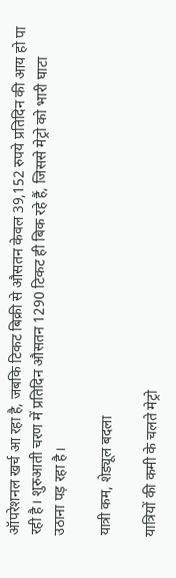ऑपरेशनल खर्च आ रहा है, जबकि टिकट बिक्री से औसतन केवल 39,152 रुपये प्रतिदिन की आय हो पा रही है। शुरुआती चरण में प्रतिदिन औसतन 1290 टिकट ही बिक रहे हैं, जिससे मेट्रो को भारी घाटा उठाना पड़ रहा है।

यात्री कम, शेड्यूल बदला

यात्रियों की कमी के चलते मेट्रो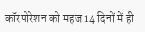कॉरपोरेशन को महज 14 दिनों में ही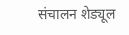संचालन शेड्यूल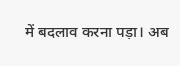में बदलाव करना पड़ा। अब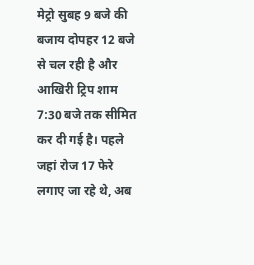मेट्रो सुबह 9 बजे की बजाय दोपहर 12 बजे से चल रही है और आखिरी ट्रिप शाम 7:30 बजे तक सीमित कर दी गई है। पहले जहां रोज 17 फेरे लगाए जा रहे थे, अब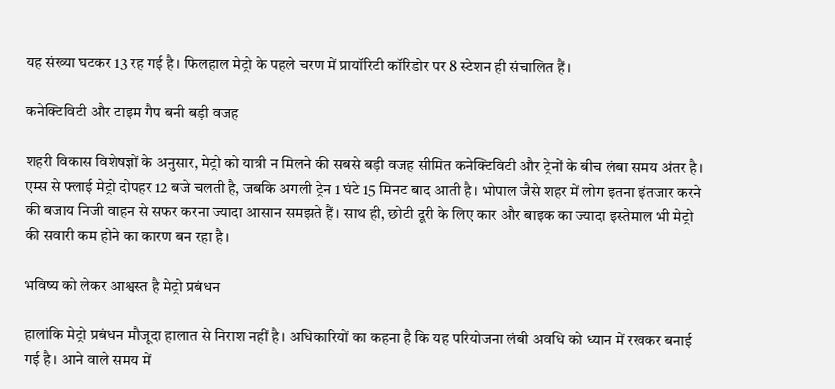यह संख्या घटकर 13 रह गई है। फिलहाल मेट्रो के पहले चरण में प्रायॉरिटी कॉरिडोर पर 8 स्टेशन ही संचालित हैं।

कनेक्टिविटी और टाइम गैप बनी बड़ी वजह

शहरी विकास विशेषज्ञों के अनुसार, मेट्रो को यात्री न मिलने की सबसे बड़ी वजह सीमित कनेक्टिविटी और ट्रेनों के बीच लंबा समय अंतर है। एम्स से फ्लाई मेट्रो दोपहर 12 बजे चलती है, जबकि अगली ट्रेन 1 घंटे 15 मिनट बाद आती है। भोपाल जैसे शहर में लोग इतना इंतजार करने की बजाय निजी वाहन से सफर करना ज्यादा आसान समझते हैं। साथ ही, छोटी दूरी के लिए कार और बाइक का ज्यादा इस्तेमाल भी मेट्रो की सवारी कम होने का कारण बन रहा है।

भविष्य को लेकर आश्वस्त है मेट्रो प्रबंधन

हालांकि मेट्रो प्रबंधन मौजूदा हालात से निराश नहीं है। अधिकारियों का कहना है कि यह परियोजना लंबी अवधि को ध्यान में रखकर बनाई गई है। आने वाले समय में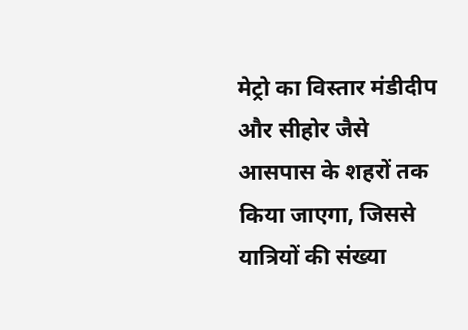मेट्रो का विस्तार मंडीदीप और सीहोर जैसे आसपास के शहरों तक किया जाएगा, जिससे यात्रियों की संख्या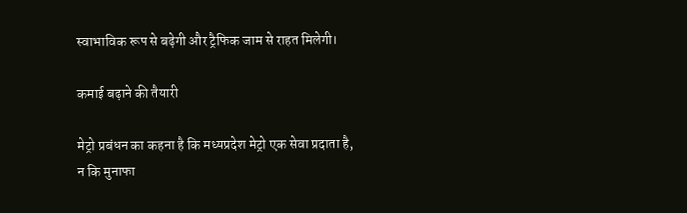स्वाभाविक रूप से बढ़ेगी और ट्रैफिक जाम से राहत मिलेगी।

कमाई बढ़ाने की तैयारी

मेट्रो प्रबंधन का कहना है कि मध्यप्रदेश मेट्रो एक सेवा प्रदाता है, न कि मुनाफा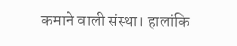कमाने वाली संस्था। हालांकि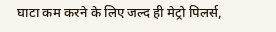घाटा कम करने के लिए जल्द ही मेट्रो पिलर्स,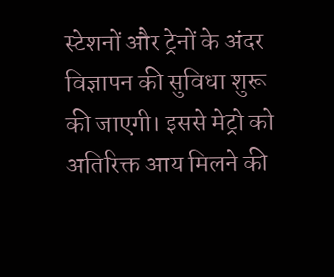स्टेशनों और ट्रेनों के अंदर विज्ञापन की सुविधा शुरू की जाएगी। इससे मेट्रो को अतिरिक्त आय मिलने की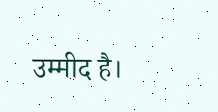उम्मीद है।